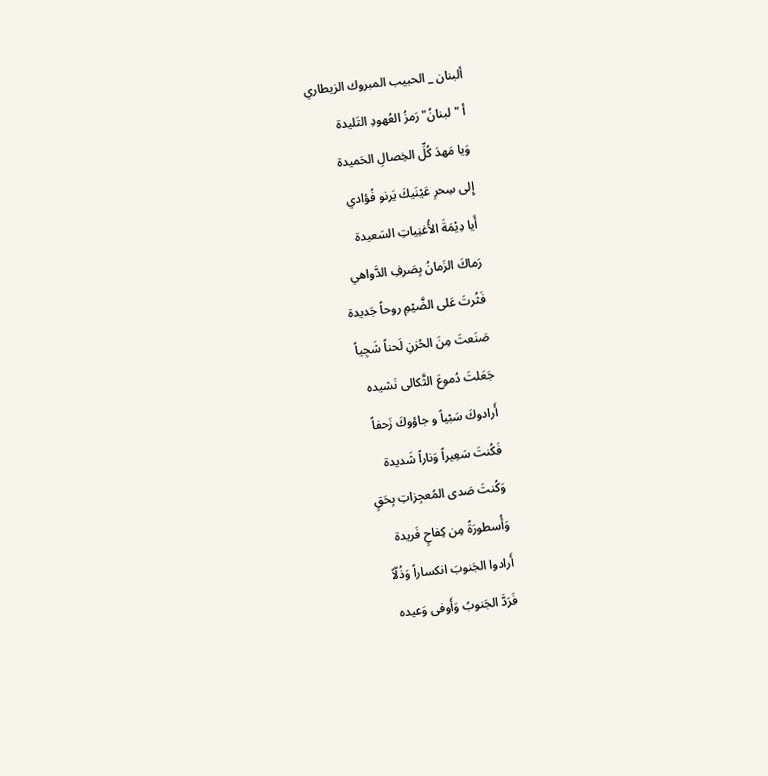ألبنان _ الحبيب المبروك الزيطاري
أ "لبنانُ" رَمزُ العُهودِ التَليدة
وَيا مَهدَ كُلِّ الخِصالِ الحَميدة
إِلى سِحرِ عَيْنَيكَ يَرنو فُؤادي
أَيا دِيْمَةَ الأُغنِياتِ السَعيدة
رَماكَ الزَمانُ بِصَرفِ الدَّواهي
فَثُرتَ عَلى الضَّيْمِ روحاً جَديدة
صَنَعتَ مِنَ الحُزنِ لَحناً شَجِياً
جَعَلتَ دُموعَ الثَّكالى نَشيده
أَرادوكَ سَبْياً و جاؤوكَ زَحفاً
فَكُنتَ سَعِيراً وَناراً شَديدة
وَكُنتَ صَدى المُعجِزاتِ بِحَقٍ
وَأُسطورَةً مِن كِفاحٍ فَريدة
أَرادوا الجَنوبَ انكساراً وَذُلّاً
فَرَدَّ الجَنوبُ وَأَوفى وَعيده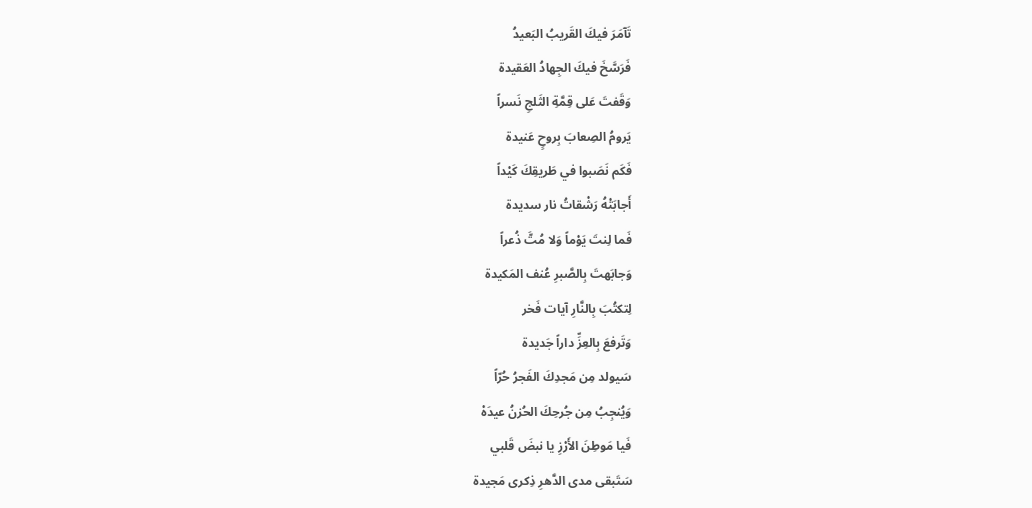تَآمَرَ فيكَ القَريبُ البَعيدُ
فَرَسَّخَ فيكَ الجِهادُ العَقيدة
وَقَفتَ عَلى قِمَّةِ الثَلجِ نَسراً
يَرومُ الصِعابَ بِروحٍ عَنيدة
فَكَم نَصَبوا في طَريقِكَ كَيْداً
أَجابَتْهُ رَشْقاتُ نار سديدة
فَما لِنتَ يَوْماً وَلا مُتَّ ذُعراً
وَجابَهتَ بِالصَّبرِ عُنف المَكيدة
لِتكتُبَ بِالنَّارِ آيات فَخر
وَتَرفعَ بِالعِزِّ داراً جَديدة
سَيولد مِن مَجدِكَ الفَجرُ حُرّاً
وَيُنجِبُ مِن جُرحِكَ الحُزنُ عيدَهْ
فَيا مَوطِنَ الأَرْزِ يا نبضَ قَلبي
سَتَبقى مدى الدَّهرِ ذِكرى مَجيدة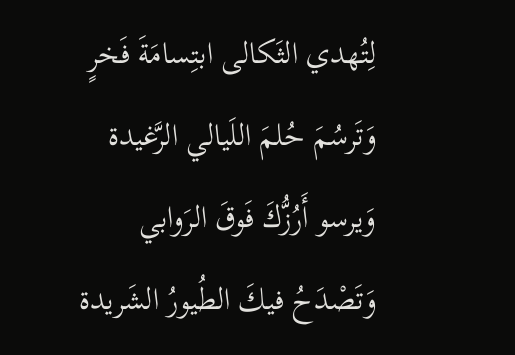لِتُهدي الثَكالى ابتِسامَةَ فَخرٍ
وَتَرسُمَ حُلمَ اللَيالي الرَّغيدة
وَيرسو أَرُزُّكَ فَوقَ الرَوابي
وَتَصْدَحُ فيكَ الطُيورُ الشَريدة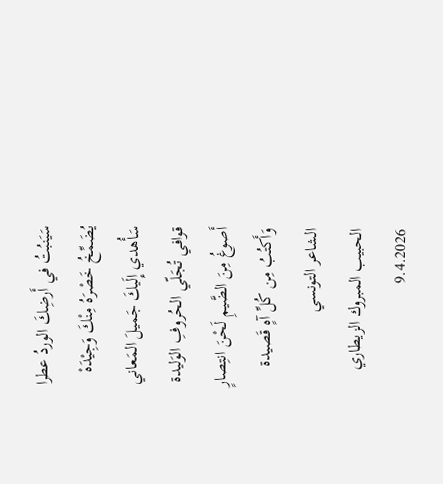سَيَنبُتُ في أَرضِكَ الوردُ عطرا
يُضَمِّخُ خَصْرَهُ مِنْكَ وَجِيْدَهْ
سَأُهدي إِلَيكَ جَميلَ المَعاني
قوافي تُجَلّي الحُروفِ الوَليدة
أَصوغُ مِنَ الضَّيمِ لَحْنَ انتِصارٍ
وَأَكتُبُ مِن كُلِّ آهٍ قَصيدة
الشاعر التونسي
الحبيب المبروك الزيطاري
9.4.2026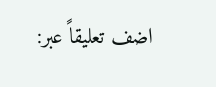اضف تعليقاً عبر: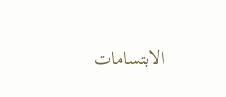الابتسامات